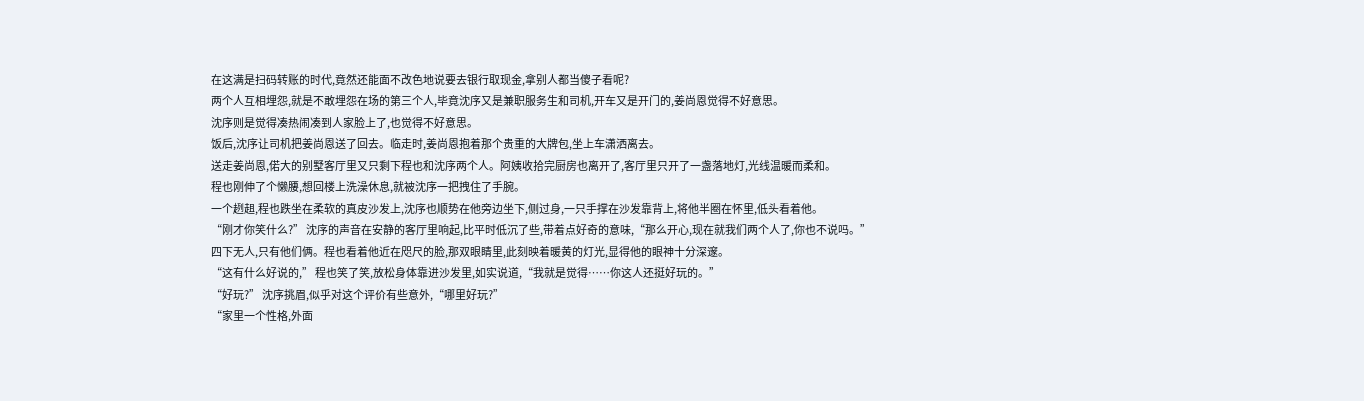在这满是扫码转账的时代,竟然还能面不改色地说要去银行取现金,拿别人都当傻子看呢?
两个人互相埋怨,就是不敢埋怨在场的第三个人,毕竟沈序又是兼职服务生和司机,开车又是开门的,姜尚恩觉得不好意思。
沈序则是觉得凑热闹凑到人家脸上了,也觉得不好意思。
饭后,沈序让司机把姜尚恩送了回去。临走时,姜尚恩抱着那个贵重的大牌包,坐上车潇洒离去。
送走姜尚恩,偌大的别墅客厅里又只剩下程也和沈序两个人。阿姨收拾完厨房也离开了,客厅里只开了一盏落地灯,光线温暖而柔和。
程也刚伸了个懒腰,想回楼上洗澡休息,就被沈序一把拽住了手腕。
一个趔趄,程也跌坐在柔软的真皮沙发上,沈序也顺势在他旁边坐下,侧过身,一只手撑在沙发靠背上,将他半圈在怀里,低头看着他。
“刚才你笑什么?” 沈序的声音在安静的客厅里响起,比平时低沉了些,带着点好奇的意味,“那么开心,现在就我们两个人了,你也不说吗。”
四下无人,只有他们俩。程也看着他近在咫尺的脸,那双眼睛里,此刻映着暖黄的灯光,显得他的眼神十分深邃。
“这有什么好说的,” 程也笑了笑,放松身体靠进沙发里,如实说道,“我就是觉得……你这人还挺好玩的。”
“好玩?” 沈序挑眉,似乎对这个评价有些意外,“哪里好玩?”
“家里一个性格,外面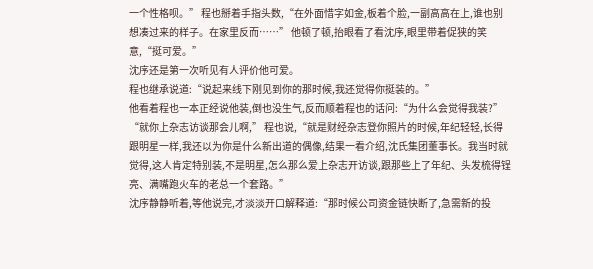一个性格呗。” 程也掰着手指头数,“在外面惜字如金,板着个脸,一副高高在上,谁也别想凑过来的样子。在家里反而……” 他顿了顿,抬眼看了看沈序,眼里带着促狭的笑意,“挺可爱。”
沈序还是第一次听见有人评价他可爱。
程也继承说道:“说起来线下刚见到你的那时候,我还觉得你挺装的。”
他看着程也一本正经说他装,倒也没生气,反而顺着程也的话问:“为什么会觉得我装?”
“就你上杂志访谈那会儿啊,” 程也说,“就是财经杂志登你照片的时候,年纪轻轻,长得跟明星一样,我还以为你是什么新出道的偶像,结果一看介绍,沈氏集团董事长。我当时就觉得,这人肯定特别装,不是明星,怎么那么爱上杂志开访谈,跟那些上了年纪、头发梳得锃亮、满嘴跑火车的老总一个套路。”
沈序静静听着,等他说完,才淡淡开口解释道:“那时候公司资金链快断了,急需新的投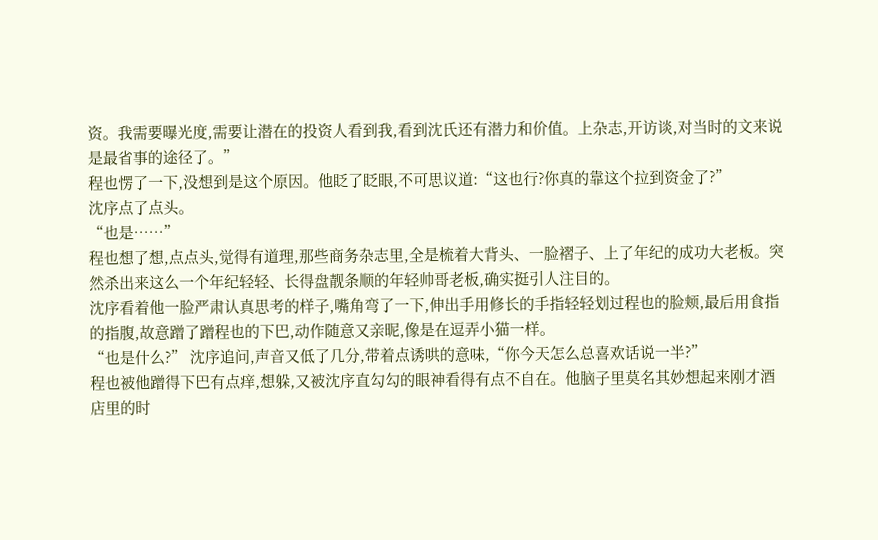资。我需要曝光度,需要让潜在的投资人看到我,看到沈氏还有潜力和价值。上杂志,开访谈,对当时的文来说是最省事的途径了。”
程也愣了一下,没想到是这个原因。他眨了眨眼,不可思议道:“这也行?你真的靠这个拉到资金了?”
沈序点了点头。
“也是……”
程也想了想,点点头,觉得有道理,那些商务杂志里,全是梳着大背头、一脸褶子、上了年纪的成功大老板。突然杀出来这么一个年纪轻轻、长得盘靓条顺的年轻帅哥老板,确实挺引人注目的。
沈序看着他一脸严肃认真思考的样子,嘴角弯了一下,伸出手用修长的手指轻轻划过程也的脸颊,最后用食指的指腹,故意蹭了蹭程也的下巴,动作随意又亲昵,像是在逗弄小猫一样。
“也是什么?” 沈序追问,声音又低了几分,带着点诱哄的意味,“你今天怎么总喜欢话说一半?”
程也被他蹭得下巴有点痒,想躲,又被沈序直勾勾的眼神看得有点不自在。他脑子里莫名其妙想起来刚才酒店里的时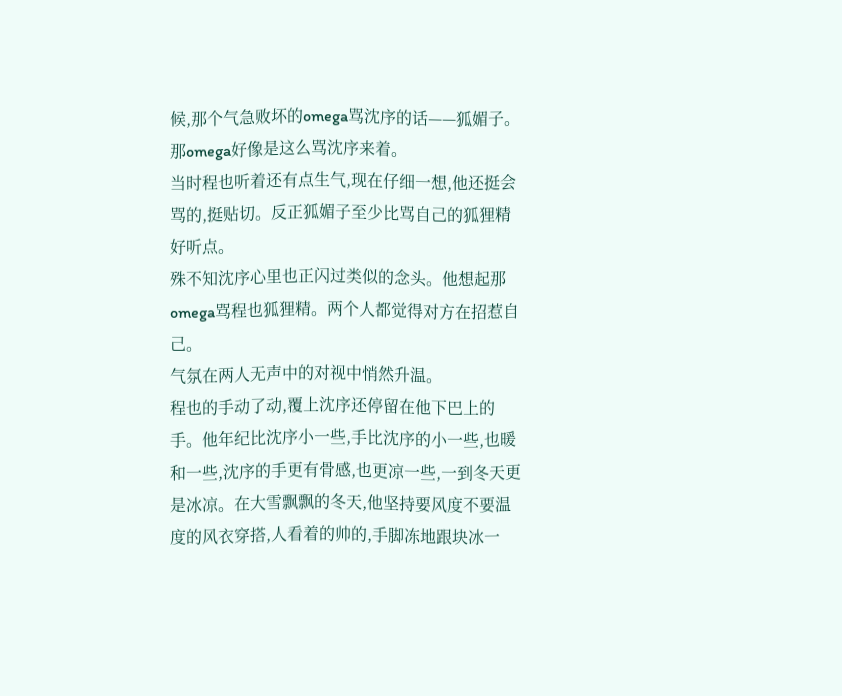候,那个气急败坏的omega骂沈序的话——狐媚子。
那omega好像是这么骂沈序来着。
当时程也听着还有点生气,现在仔细一想,他还挺会骂的,挺贴切。反正狐媚子至少比骂自己的狐狸精好听点。
殊不知沈序心里也正闪过类似的念头。他想起那omega骂程也狐狸精。两个人都觉得对方在招惹自己。
气氛在两人无声中的对视中悄然升温。
程也的手动了动,覆上沈序还停留在他下巴上的手。他年纪比沈序小一些,手比沈序的小一些,也暖和一些,沈序的手更有骨感,也更凉一些,一到冬天更是冰凉。在大雪飘飘的冬天,他坚持要风度不要温度的风衣穿搭,人看着的帅的,手脚冻地跟块冰一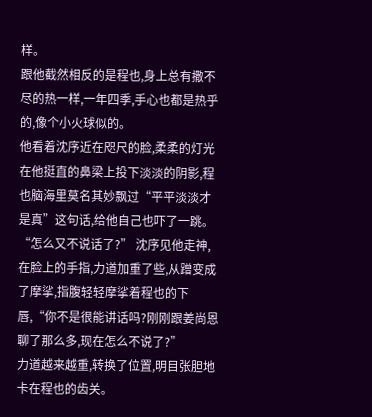样。
跟他截然相反的是程也,身上总有撒不尽的热一样,一年四季,手心也都是热乎的,像个小火球似的。
他看着沈序近在咫尺的脸,柔柔的灯光在他挺直的鼻梁上投下淡淡的阴影,程也脑海里莫名其妙飘过“平平淡淡才是真”这句话,给他自己也吓了一跳。
“怎么又不说话了?” 沈序见他走神,在脸上的手指,力道加重了些,从蹭变成了摩挲,指腹轻轻摩挲着程也的下唇,“你不是很能讲话吗?刚刚跟姜尚恩聊了那么多,现在怎么不说了?”
力道越来越重,转换了位置,明目张胆地卡在程也的齿关。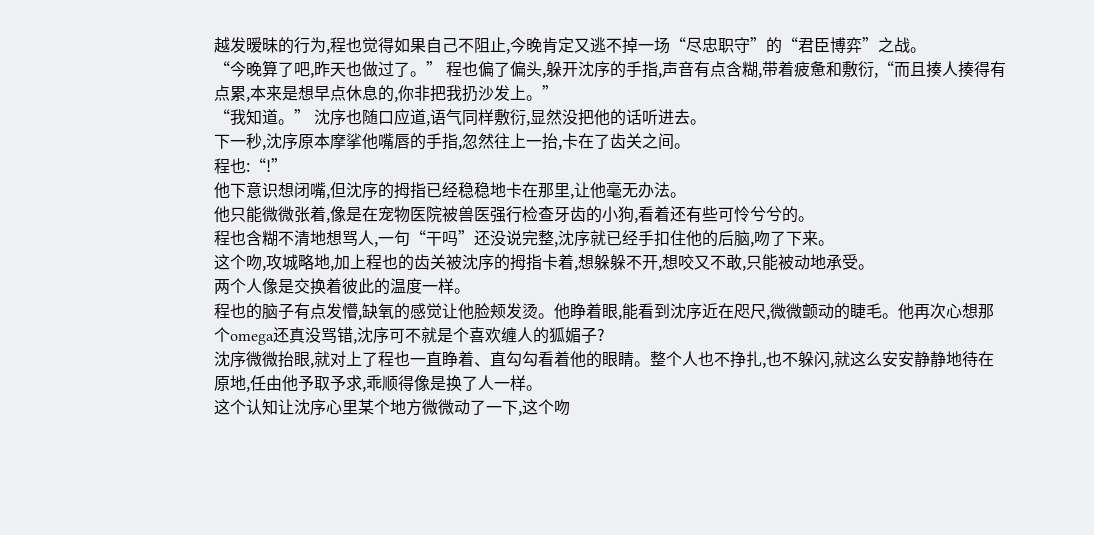越发暧昧的行为,程也觉得如果自己不阻止,今晚肯定又逃不掉一场“尽忠职守”的“君臣博弈”之战。
“今晚算了吧,昨天也做过了。” 程也偏了偏头,躲开沈序的手指,声音有点含糊,带着疲惫和敷衍,“而且揍人揍得有点累,本来是想早点休息的,你非把我扔沙发上。”
“我知道。” 沈序也随口应道,语气同样敷衍,显然没把他的话听进去。
下一秒,沈序原本摩挲他嘴唇的手指,忽然往上一抬,卡在了齿关之间。
程也:“!”
他下意识想闭嘴,但沈序的拇指已经稳稳地卡在那里,让他毫无办法。
他只能微微张着,像是在宠物医院被兽医强行检查牙齿的小狗,看着还有些可怜兮兮的。
程也含糊不清地想骂人,一句“干吗”还没说完整,沈序就已经手扣住他的后脑,吻了下来。
这个吻,攻城略地,加上程也的齿关被沈序的拇指卡着,想躲躲不开,想咬又不敢,只能被动地承受。
两个人像是交换着彼此的温度一样。
程也的脑子有点发懵,缺氧的感觉让他脸颊发烫。他睁着眼,能看到沈序近在咫尺,微微颤动的睫毛。他再次心想那个omega还真没骂错,沈序可不就是个喜欢缠人的狐媚子?
沈序微微抬眼,就对上了程也一直睁着、直勾勾看着他的眼睛。整个人也不挣扎,也不躲闪,就这么安安静静地待在原地,任由他予取予求,乖顺得像是换了人一样。
这个认知让沈序心里某个地方微微动了一下,这个吻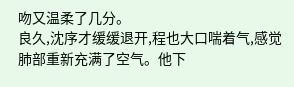吻又温柔了几分。
良久,沈序才缓缓退开,程也大口喘着气,感觉肺部重新充满了空气。他下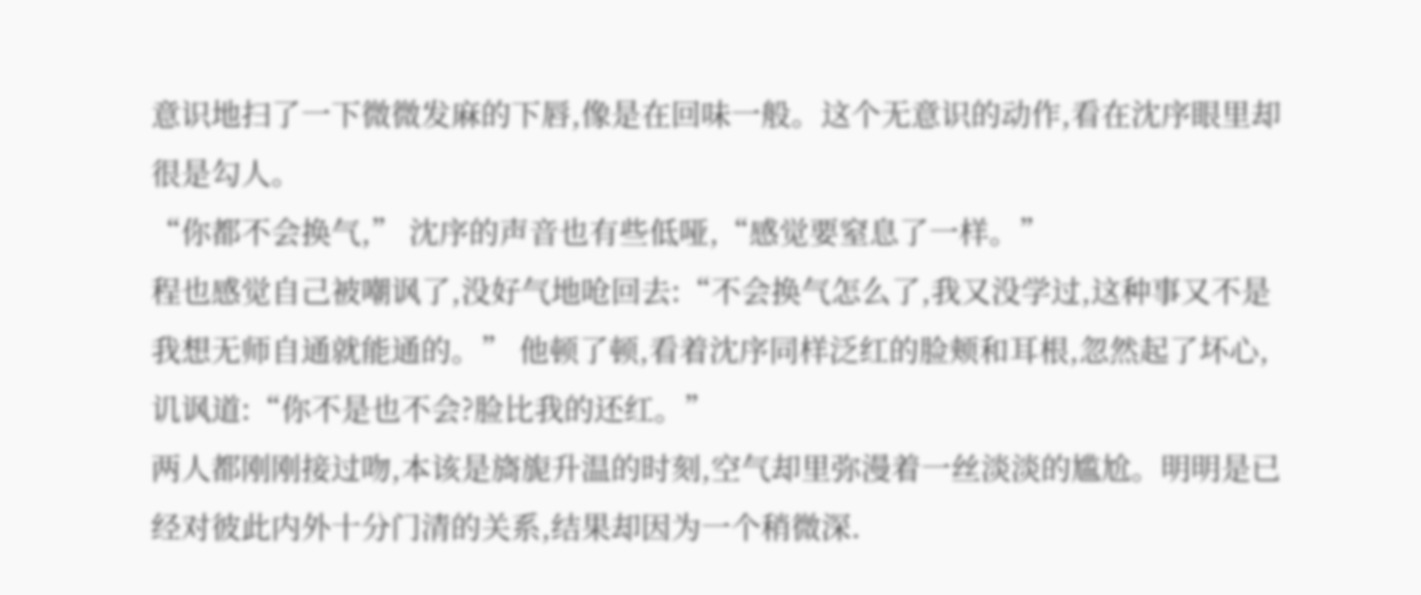意识地扫了一下微微发麻的下唇,像是在回味一般。这个无意识的动作,看在沈序眼里却很是勾人。
“你都不会换气,” 沈序的声音也有些低哑,“感觉要窒息了一样。”
程也感觉自己被嘲讽了,没好气地呛回去:“不会换气怎么了,我又没学过,这种事又不是我想无师自通就能通的。” 他顿了顿,看着沈序同样泛红的脸颊和耳根,忽然起了坏心,讥讽道:“你不是也不会?脸比我的还红。”
两人都刚刚接过吻,本该是旖旎升温的时刻,空气却里弥漫着一丝淡淡的尴尬。明明是已经对彼此内外十分门清的关系,结果却因为一个稍微深.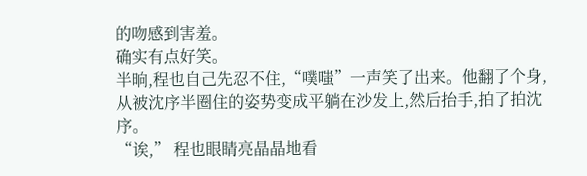的吻感到害羞。
确实有点好笑。
半晌,程也自己先忍不住,“噗嗤”一声笑了出来。他翻了个身,从被沈序半圈住的姿势变成平躺在沙发上,然后抬手,拍了拍沈序。
“诶,” 程也眼睛亮晶晶地看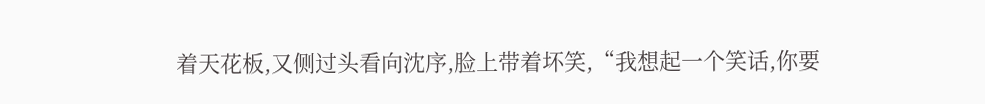着天花板,又侧过头看向沈序,脸上带着坏笑,“我想起一个笑话,你要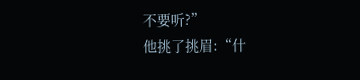不要听?”
他挑了挑眉:“什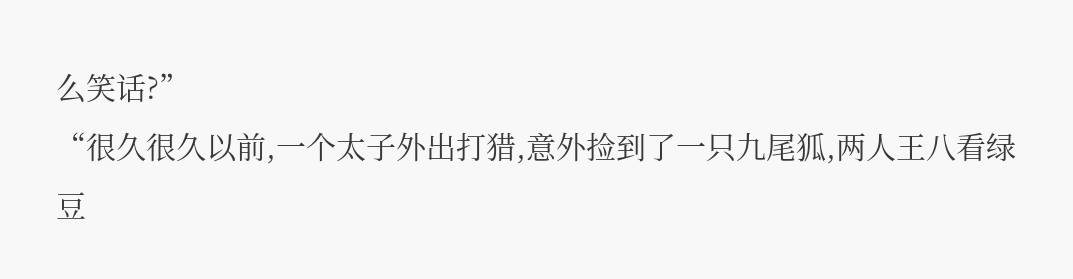么笑话?”
“很久很久以前,一个太子外出打猎,意外捡到了一只九尾狐,两人王八看绿豆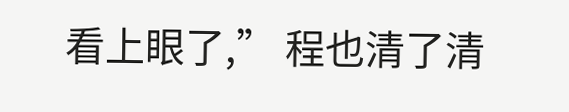看上眼了,” 程也清了清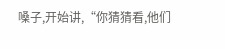嗓子,开始讲,“你猜猜看,他们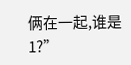俩在一起,谁是1?”